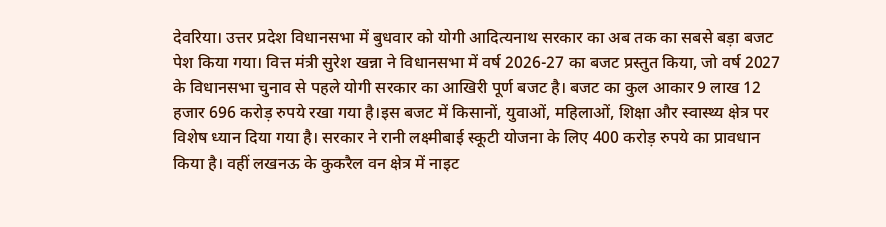देवरिया। उत्तर प्रदेश विधानसभा में बुधवार को योगी आदित्यनाथ सरकार का अब तक का सबसे बड़ा बजट पेश किया गया। वित्त मंत्री सुरेश खन्ना ने विधानसभा में वर्ष 2026-27 का बजट प्रस्तुत किया, जो वर्ष 2027 के विधानसभा चुनाव से पहले योगी सरकार का आखिरी पूर्ण बजट है। बजट का कुल आकार 9 लाख 12 हजार 696 करोड़ रुपये रखा गया है।इस बजट में किसानों, युवाओं, महिलाओं, शिक्षा और स्वास्थ्य क्षेत्र पर विशेष ध्यान दिया गया है। सरकार ने रानी लक्ष्मीबाई स्कूटी योजना के लिए 400 करोड़ रुपये का प्रावधान किया है। वहीं लखनऊ के कुकरैल वन क्षेत्र में नाइट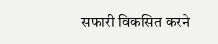सफारी विकसित करने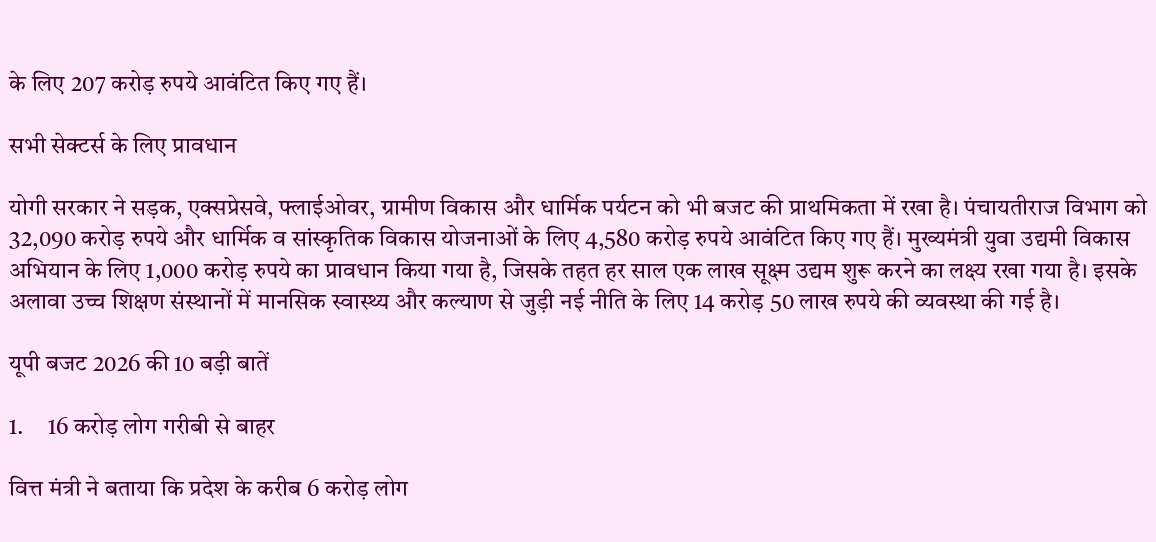के लिए 207 करोड़ रुपये आवंटित किए गए हैं।

सभी सेक्टर्स के लिए प्रावधान

योगी सरकार ने सड़क, एक्सप्रेसवे, फ्लाईओवर, ग्रामीण विकास और धार्मिक पर्यटन को भी बजट की प्राथमिकता में रखा है। पंचायतीराज विभाग को 32,090 करोड़ रुपये और धार्मिक व सांस्कृतिक विकास योजनाओं के लिए 4,580 करोड़ रुपये आवंटित किए गए हैं। मुख्यमंत्री युवा उद्यमी विकास अभियान के लिए 1,000 करोड़ रुपये का प्रावधान किया गया है, जिसके तहत हर साल एक लाख सूक्ष्म उद्यम शुरू करने का लक्ष्य रखा गया है। इसके अलावा उच्च शिक्षण संस्थानों में मानसिक स्वास्थ्य और कल्याण से जुड़ी नई नीति के लिए 14 करोड़ 50 लाख रुपये की व्यवस्था की गई है।

यूपी बजट 2026 की 10 बड़ी बातें

1.     16 करोड़ लोग गरीबी से बाहर

वित्त मंत्री ने बताया कि प्रदेश के करीब 6 करोड़ लोग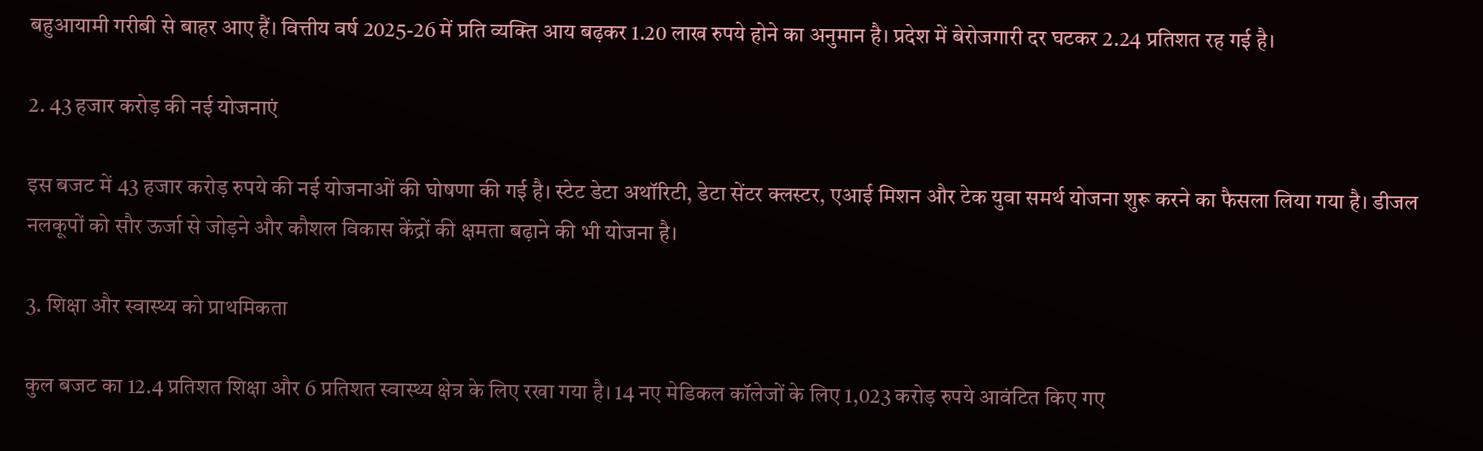बहुआयामी गरीबी से बाहर आए हैं। वित्तीय वर्ष 2025-26 में प्रति व्यक्ति आय बढ़कर 1.20 लाख रुपये होने का अनुमान है। प्रदेश में बेरोजगारी दर घटकर 2.24 प्रतिशत रह गई है।

2. 43 हजार करोड़ की नई योजनाएं

इस बजट में 43 हजार करोड़ रुपये की नई योजनाओं की घोषणा की गई है। स्टेट डेटा अथॉरिटी, डेटा सेंटर क्लस्टर, एआई मिशन और टेक युवा समर्थ योजना शुरू करने का फैसला लिया गया है। डीजल नलकूपों को सौर ऊर्जा से जोड़ने और कौशल विकास केंद्रों की क्षमता बढ़ाने की भी योजना है।

3. शिक्षा और स्वास्थ्य को प्राथमिकता

कुल बजट का 12.4 प्रतिशत शिक्षा और 6 प्रतिशत स्वास्थ्य क्षेत्र के लिए रखा गया है। 14 नए मेडिकल कॉलेजों के लिए 1,023 करोड़ रुपये आवंटित किए गए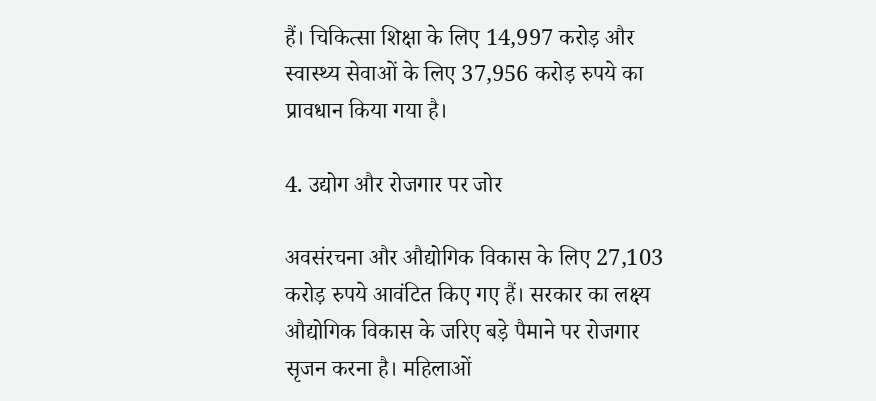हैं। चिकित्सा शिक्षा के लिए 14,997 करोड़ और स्वास्थ्य सेवाओं के लिए 37,956 करोड़ रुपये का प्रावधान किया गया है।

4. उद्योग और रोजगार पर जोर

अवसंरचना और औद्योगिक विकास के लिए 27,103 करोड़ रुपये आवंटित किए गए हैं। सरकार का लक्ष्य औद्योगिक विकास के जरिए बड़े पैमाने पर रोजगार सृजन करना है। महिलाओं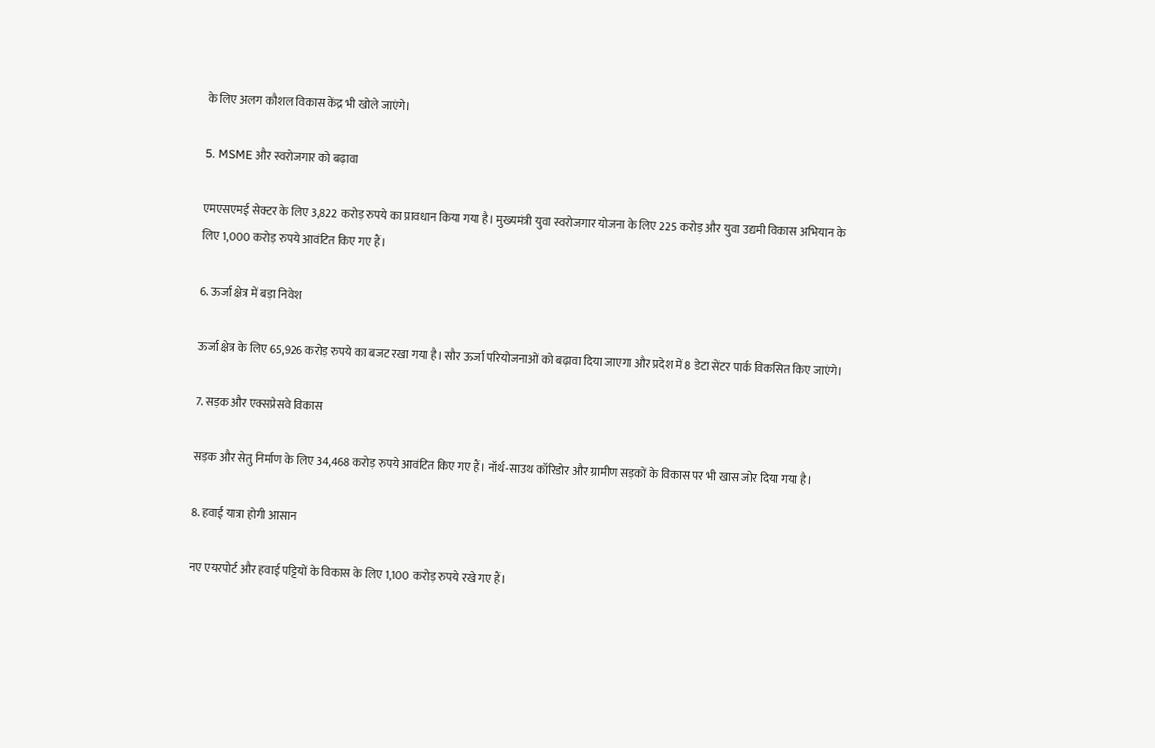के लिए अलग कौशल विकास केंद्र भी खोले जाएंगे।

5. MSME और स्वरोजगार को बढ़ावा

एमएसएमई सेक्टर के लिए 3,822 करोड़ रुपये का प्रावधान किया गया है। मुख्यमंत्री युवा स्वरोजगार योजना के लिए 225 करोड़ और युवा उद्यमी विकास अभियान के लिए 1,000 करोड़ रुपये आवंटित किए गए हैं।

6. ऊर्जा क्षेत्र में बड़ा निवेश

ऊर्जा क्षेत्र के लिए 65,926 करोड़ रुपये का बजट रखा गया है। सौर ऊर्जा परियोजनाओं को बढ़ावा दिया जाएगा और प्रदेश में 8 डेटा सेंटर पार्क विकसित किए जाएंगे।

7. सड़क और एक्सप्रेसवे विकास

सड़क और सेतु निर्माण के लिए 34,468 करोड़ रुपये आवंटित किए गए हैं। नॉर्थ-साउथ कॉरिडोर और ग्रामीण सड़कों के विकास पर भी खास जोर दिया गया है।

8. हवाई यात्रा होगी आसान

नए एयरपोर्ट और हवाई पट्टियों के विकास के लिए 1,100 करोड़ रुपये रखे गए हैं।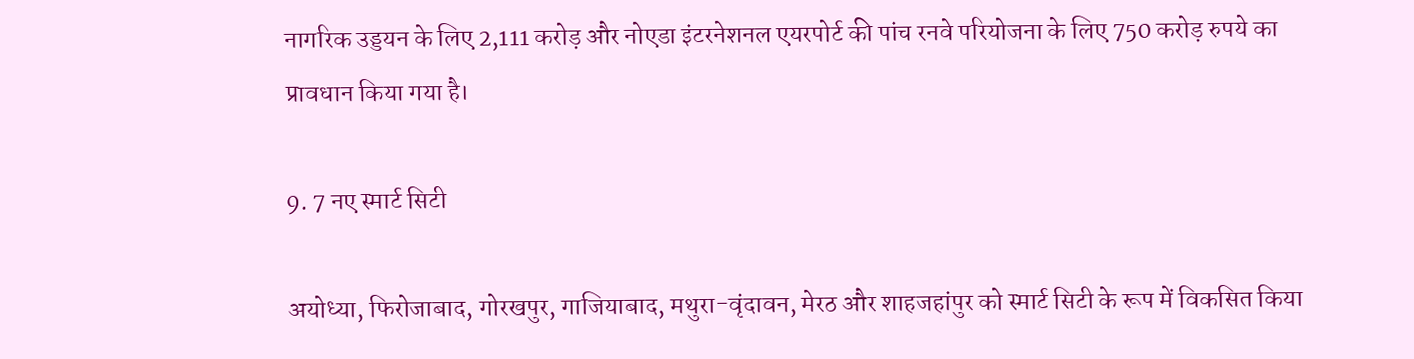नागरिक उड्डयन के लिए 2,111 करोड़ और नोएडा इंटरनेशनल एयरपोर्ट की पांच रनवे परियोजना के लिए 750 करोड़ रुपये का प्रावधान किया गया है।

9. 7 नए स्मार्ट सिटी

अयोध्या, फिरोजाबाद, गोरखपुर, गाजियाबाद, मथुरा-वृंदावन, मेरठ और शाहजहांपुर को स्मार्ट सिटी के रूप में विकसित किया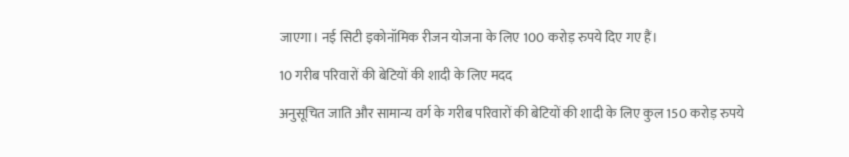जाएगा। नई सिटी इकोनॉमिक रीजन योजना के लिए 100 करोड़ रुपये दिए गए हैं।

10 गरीब परिवारों की बेटियों की शादी के लिए मदद

अनुसूचित जाति और सामान्य वर्ग के गरीब परिवारों की बेटियों की शादी के लिए कुल 150 करोड़ रुपये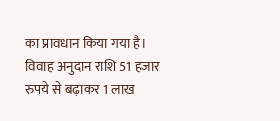का प्रावधान किया गया है। विवाह अनुदान राशि 51 हजार रुपये से बढ़ाकर 1 लाख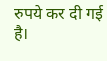रुपये कर दी गई है।